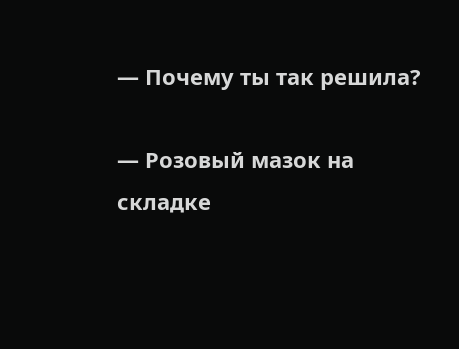— Почему ты так решила?

— Розовый мазок на складке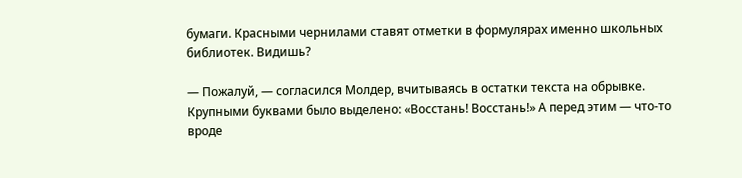бумаги. Красными чернилами ставят отметки в формулярах именно школьных библиотек. Видишь?

— Пожалуй, — согласился Молдер, вчитываясь в остатки текста на обрывке. Крупными буквами было выделено: «Восстань! Восстань!» А перед этим — что-то вроде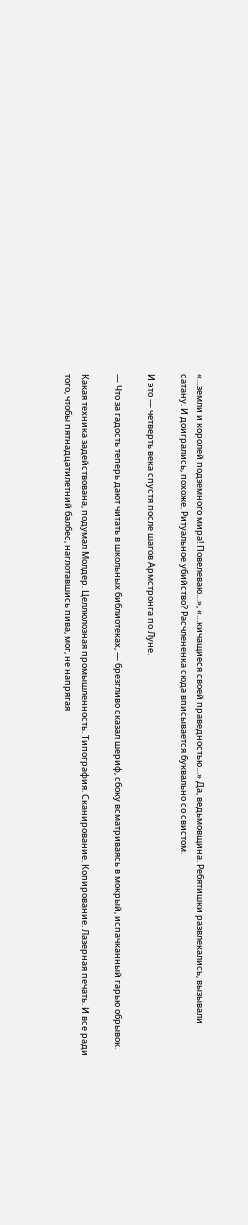«…земли и королей подземного мира! Повелеваю…», «…кичащиеся своей праведностью…» Да, ведьмовщина. Ребятишки развлекались, вызывали сатану. И доигрались, похоже. Ритуальное убийство? Расчлененка сюда вписывается буквально со свистом.

И это — четверть века спустя после шагов Армстронга по Луне.

— Что за гадость теперь дают читать в школьных библиотеках, — брезгливо сказал шериф, сбоку всматриваясь в мокрый, испачканный гарью обрывок.

Какая техника задействована, подумал Молдер. Целлюлозная промышленность. Типография. Сканирование. Копирование. Лазерная печать. И все ради того, чтобы пятнадцатилетний балбес, наглотавшись пива, мог, не напрягая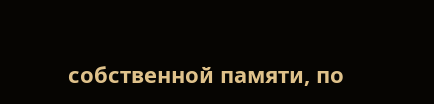собственной памяти, по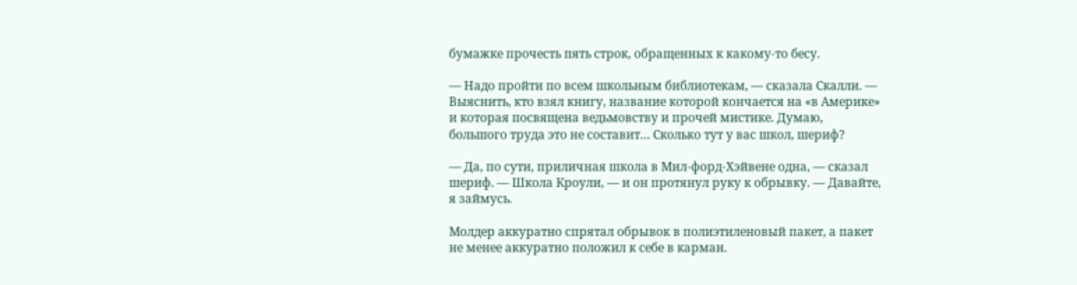бумажке прочесть пять строк, обращенных к какому-то бесу.

— Надо пройти по всем школьным библиотекам, — сказала Скалли. — Выяснить, кто взял книгу, название которой кончается на «в Америке» и которая посвящена ведьмовству и прочей мистике. Думаю, большого труда это не составит… Сколько тут у вас школ, шериф?

— Да, по сути, приличная школа в Мил-форд-Хэйвене одна, — сказал шериф. — Школа Кроули, — и он протянул руку к обрывку. — Давайте, я займусь.

Молдер аккуратно спрятал обрывок в полиэтиленовый пакет, а пакет не менее аккуратно положил к себе в карман.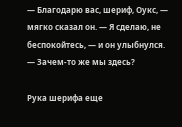— Благодарю вас, шериф, Оукс, — мягко сказал он. — Я сделаю, не беспокойтесь, — и он улыбнулся. — Зачем-то же мы здесь?

Рука шерифа еще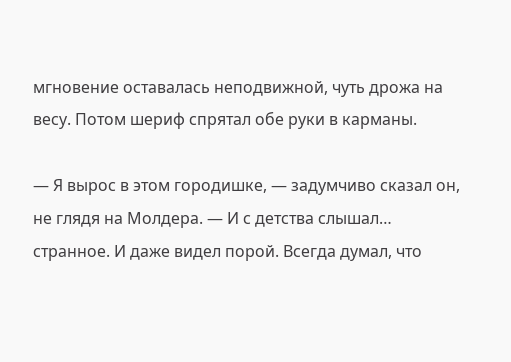мгновение оставалась неподвижной, чуть дрожа на весу. Потом шериф спрятал обе руки в карманы.

— Я вырос в этом городишке, — задумчиво сказал он, не глядя на Молдера. — И с детства слышал… странное. И даже видел порой. Всегда думал, что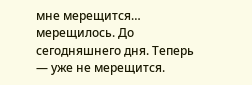мне мерещится… мерещилось. До сегодняшнего дня. Теперь — уже не мерещится.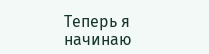Теперь я начинаю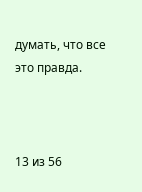думать, что все это правда.



13 из 56